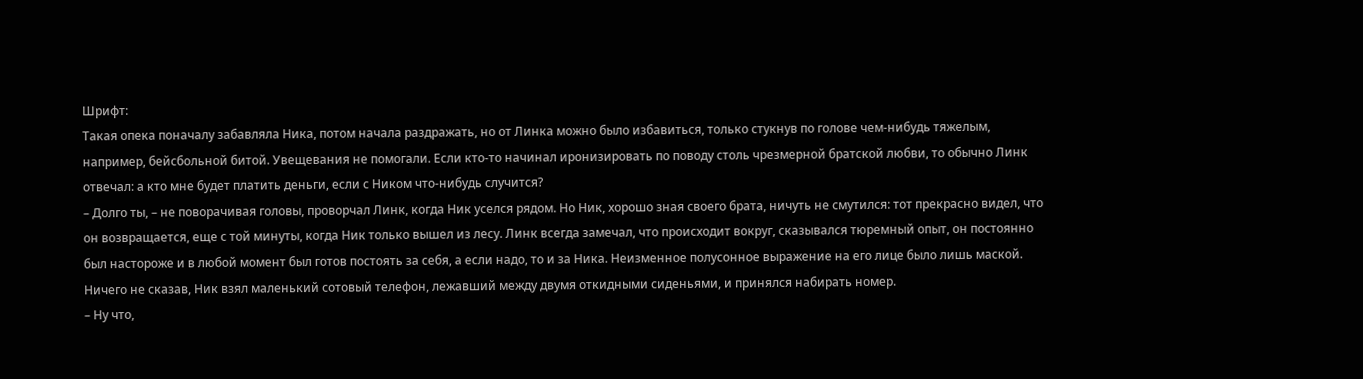Шрифт:
Такая опека поначалу забавляла Ника, потом начала раздражать, но от Линка можно было избавиться, только стукнув по голове чем-нибудь тяжелым, например, бейсбольной битой. Увещевания не помогали. Если кто-то начинал иронизировать по поводу столь чрезмерной братской любви, то обычно Линк отвечал: а кто мне будет платить деньги, если с Ником что-нибудь случится?
– Долго ты, – не поворачивая головы, проворчал Линк, когда Ник уселся рядом. Но Ник, хорошо зная своего брата, ничуть не смутился: тот прекрасно видел, что он возвращается, еще с той минуты, когда Ник только вышел из лесу. Линк всегда замечал, что происходит вокруг, сказывался тюремный опыт, он постоянно был настороже и в любой момент был готов постоять за себя, а если надо, то и за Ника. Неизменное полусонное выражение на его лице было лишь маской.
Ничего не сказав, Ник взял маленький сотовый телефон, лежавший между двумя откидными сиденьями, и принялся набирать номер.
– Ну что,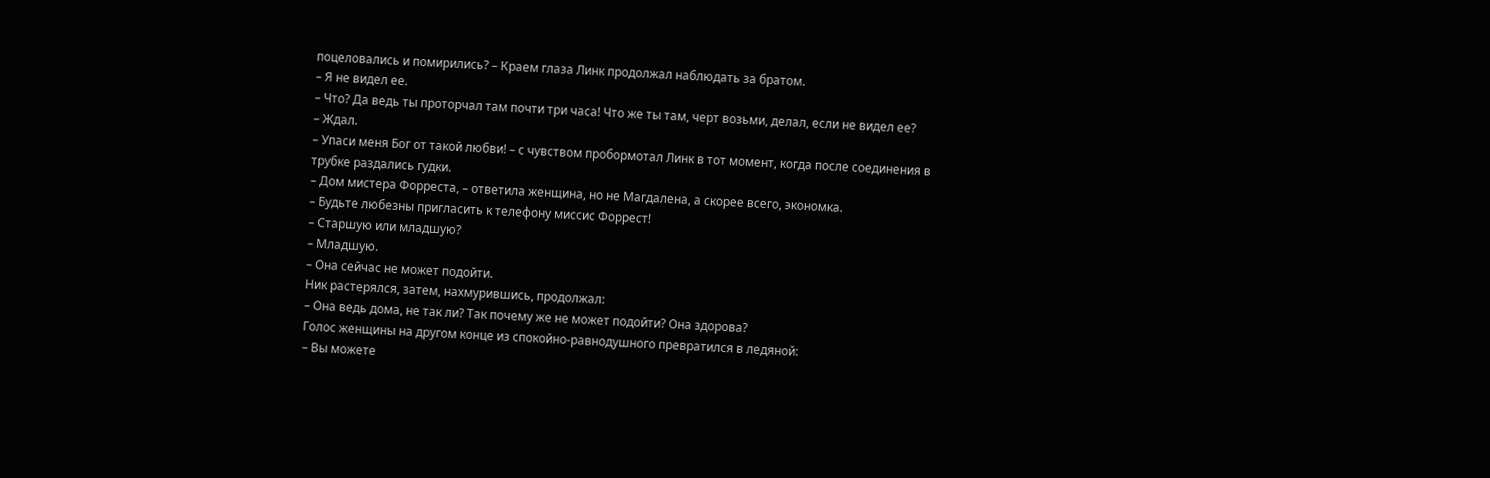поцеловались и помирились? – Краем глаза Линк продолжал наблюдать за братом.
– Я не видел ее.
– Что? Да ведь ты проторчал там почти три часа! Что же ты там, черт возьми, делал, если не видел ее?
– Ждал.
– Упаси меня Бог от такой любви! – с чувством пробормотал Линк в тот момент, когда после соединения в трубке раздались гудки.
– Дом мистера Форреста, – ответила женщина, но не Магдалена, а скорее всего, экономка.
– Будьте любезны пригласить к телефону миссис Форрест!
– Старшую или младшую?
– Младшую.
– Она сейчас не может подойти.
Ник растерялся, затем, нахмурившись, продолжал:
– Она ведь дома, не так ли? Так почему же не может подойти? Она здорова?
Голос женщины на другом конце из спокойно-равнодушного превратился в ледяной:
– Вы можете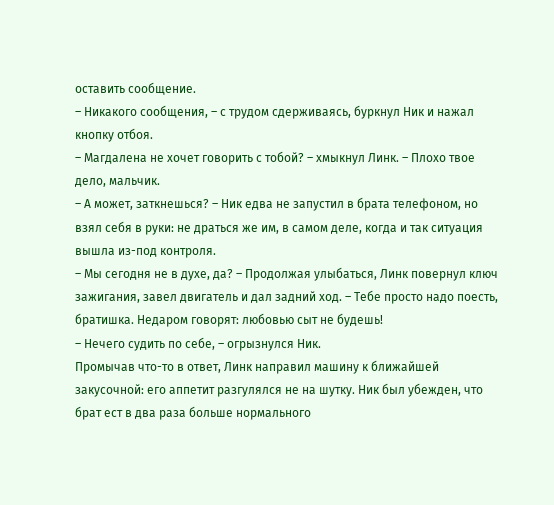оставить сообщение.
– Никакого сообщения, – с трудом сдерживаясь, буркнул Ник и нажал кнопку отбоя.
– Магдалена не хочет говорить с тобой? – хмыкнул Линк. – Плохо твое дело, мальчик.
– А может, заткнешься? – Ник едва не запустил в брата телефоном, но взял себя в руки: не драться же им, в самом деле, когда и так ситуация вышла из-под контроля.
– Мы сегодня не в духе, да? – Продолжая улыбаться, Линк повернул ключ зажигания, завел двигатель и дал задний ход. – Тебе просто надо поесть, братишка. Недаром говорят: любовью сыт не будешь!
– Нечего судить по себе, – огрызнулся Ник.
Промычав что-то в ответ, Линк направил машину к ближайшей закусочной: его аппетит разгулялся не на шутку. Ник был убежден, что брат ест в два раза больше нормального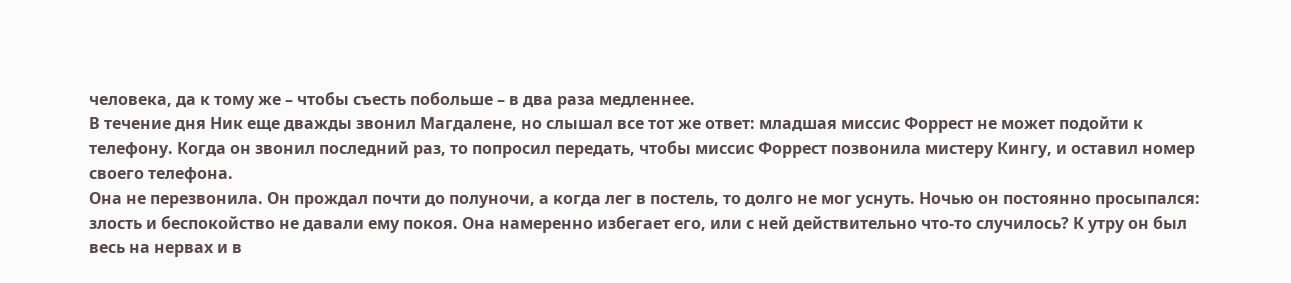человека, да к тому же – чтобы съесть побольше – в два раза медленнее.
В течение дня Ник еще дважды звонил Магдалене, но слышал все тот же ответ: младшая миссис Форрест не может подойти к телефону. Когда он звонил последний раз, то попросил передать, чтобы миссис Форрест позвонила мистеру Кингу, и оставил номер своего телефона.
Она не перезвонила. Он прождал почти до полуночи, а когда лег в постель, то долго не мог уснуть. Ночью он постоянно просыпался: злость и беспокойство не давали ему покоя. Она намеренно избегает его, или с ней действительно что-то случилось? К утру он был весь на нервах и в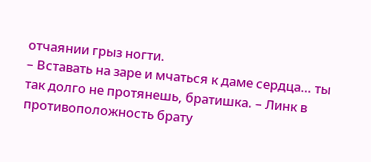отчаянии грыз ногти.
– Вставать на заре и мчаться к даме сердца… ты так долго не протянешь, братишка. – Линк в противоположность брату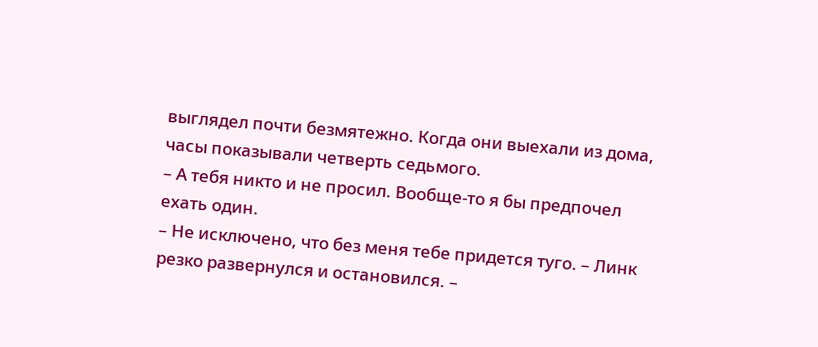выглядел почти безмятежно. Когда они выехали из дома, часы показывали четверть седьмого.
– А тебя никто и не просил. Вообще-то я бы предпочел ехать один.
– Не исключено, что без меня тебе придется туго. – Линк резко развернулся и остановился. –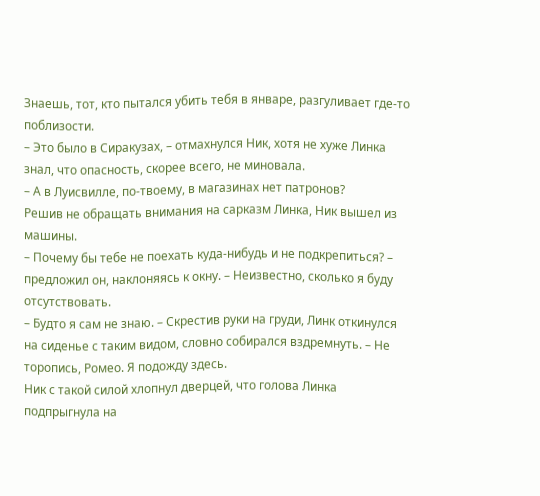Знаешь, тот, кто пытался убить тебя в январе, разгуливает где-то поблизости.
– Это было в Сиракузах, – отмахнулся Ник, хотя не хуже Линка знал, что опасность, скорее всего, не миновала.
– А в Луисвилле, по-твоему, в магазинах нет патронов?
Решив не обращать внимания на сарказм Линка, Ник вышел из машины.
– Почему бы тебе не поехать куда-нибудь и не подкрепиться? – предложил он, наклоняясь к окну. – Неизвестно, сколько я буду отсутствовать.
– Будто я сам не знаю. – Скрестив руки на груди, Линк откинулся на сиденье с таким видом, словно собирался вздремнуть. – Не торопись, Ромео. Я подожду здесь.
Ник с такой силой хлопнул дверцей, что голова Линка подпрыгнула на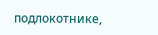подлокотнике,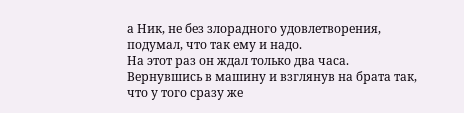а Ник, не без злорадного удовлетворения, подумал, что так ему и надо.
На этот раз он ждал только два часа. Вернувшись в машину и взглянув на брата так, что у того сразу же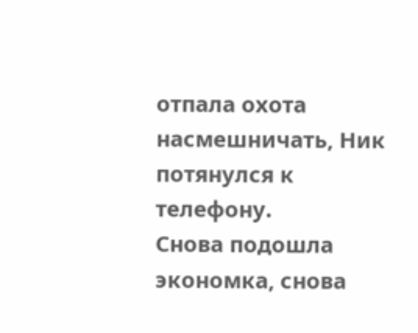отпала охота насмешничать, Ник потянулся к телефону.
Снова подошла экономка, снова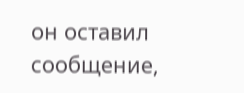он оставил сообщение,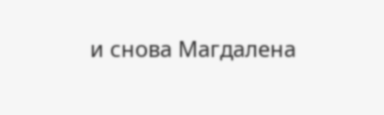и снова Магдалена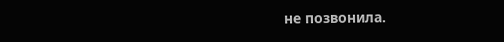не позвонила.